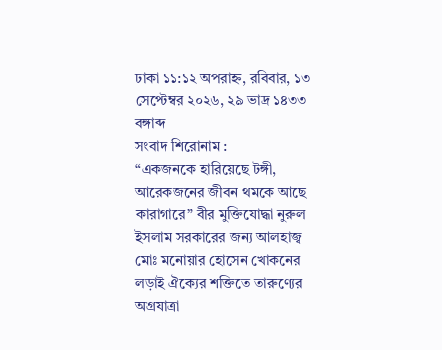ঢাকা ১১:১২ অপরাহ্ন, রবিবার, ১৩ সেপ্টেম্বর ২০২৬, ২৯ ভাদ্র ১৪৩৩ বঙ্গাব্দ
সংবাদ শিরোনাম :
“একজনকে হারিয়েছে টঙ্গী, আরেকজনের জীবন থমকে আছে কারাগারে” বীর মুক্তিযোদ্ধা নুরুল ইসলাম সরকারের জন্য আলহাজ্ব মোঃ মনোয়ার হোসেন খোকনের লড়াই ঐক্যের শক্তিতে তারুণ্যের অগ্রযাত্রা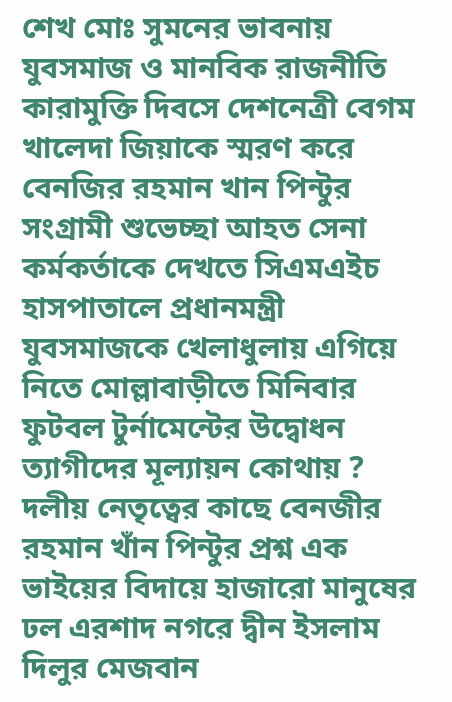শেখ মোঃ সুমনের ভাবনায় যুবসমাজ ও মানবিক রাজনীতি কারামুক্তি দিবসে দেশনেত্রী বেগম খালেদা জিয়াকে স্মরণ করে বেনজির রহমান খান পিন্টুর সংগ্রামী শুভেচ্ছা আহত সেনা কর্মকর্তাকে দেখতে সিএমএইচ হাসপাতালে প্রধানমন্ত্রী যুবসমাজকে খেলাধুলায় এগিয়ে নিতে মোল্লাবাড়ীতে মিনিবার ফুটবল টুর্নামেন্টের উদ্বোধন ত্যাগীদের মূল্যায়ন কোথায় ? দলীয় নেতৃত্বের কাছে বেনজীর রহমান খাঁন পিন্টুর প্রশ্ন এক ভাইয়ের বিদায়ে হাজারো মানুষের ঢল এরশাদ নগরে দ্বীন ইসলাম দিলুর মেজবান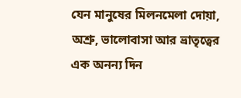যেন মানুষের মিলনমেলা দোয়া, অশ্রু, ভালোবাসা আর ভ্রাতৃত্বের এক অনন্য দিন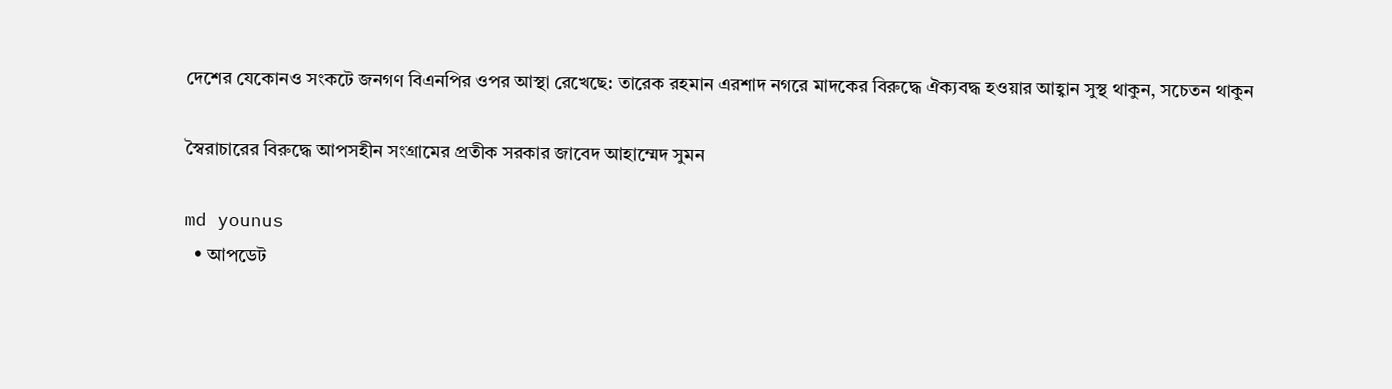দেশের যেকোনও সংকটে জনগণ বিএনপির ওপর আস্থা রেখেছে: তারেক রহমান এরশাদ নগরে মাদকের বিরুদ্ধে ঐক্যবদ্ধ হওয়ার আহ্বান সুস্থ থাকুন, সচেতন থাকুন

স্বৈরাচারের বিরুদ্ধে আপসহীন সংগ্রামের প্রতীক সরকার জাবেদ আহাম্মেদ সুমন

md younus
  • আপডেট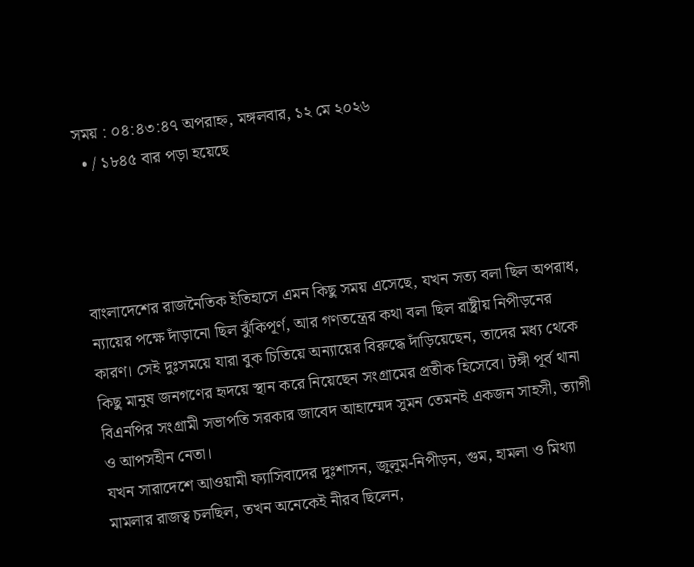সময় : ০৪:৪৩:৪৭ অপরাহ্ন, মঙ্গলবার, ১২ মে ২০২৬
  • / ১৮৪৫ বার পড়া হয়েছে




বাংলাদেশের রাজনৈতিক ইতিহাসে এমন কিছু সময় এসেছে, যখন সত্য বলা ছিল অপরাধ, ন্যায়ের পক্ষে দাঁড়ানো ছিল ঝুঁকিপূর্ণ, আর গণতন্ত্রের কথা বলা ছিল রাষ্ট্রীয় নিপীড়নের কারণ। সেই দুঃসময়ে যারা বুক চিতিয়ে অন্যায়ের বিরুদ্ধে দাঁড়িয়েছেন, তাদের মধ্য থেকে কিছু মানুষ জনগণের হৃদয়ে স্থান করে নিয়েছেন সংগ্রামের প্রতীক হিসেবে। টঙ্গী পূর্ব থানা বিএনপির সংগ্রামী সভাপতি সরকার জাবেদ আহাম্মেদ সুমন তেমনই একজন সাহসী, ত্যাগী ও আপসহীন নেতা।
যখন সারাদেশে আওয়ামী ফ্যাসিবাদের দুঃশাসন, জুলুম-নিপীড়ন, গুম, হামলা ও মিথ্যা মামলার রাজত্ব চলছিল, তখন অনেকেই নীরব ছিলেন,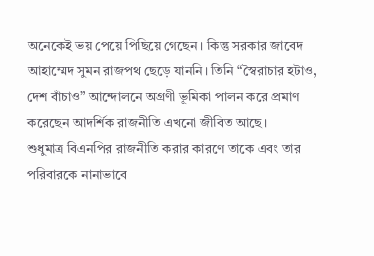অনেকেই ভয় পেয়ে পিছিয়ে গেছেন। কিন্তু সরকার জাবেদ আহাম্মেদ সুমন রাজপথ ছেড়ে যাননি। তিনি “স্বৈরাচার হটাও, দেশ বাঁচাও” আন্দোলনে অগ্রণী ভূমিকা পালন করে প্রমাণ করেছেন আদর্শিক রাজনীতি এখনো জীবিত আছে।
শুধুমাত্র বিএনপির রাজনীতি করার কারণে তাকে এবং তার পরিবারকে নানাভাবে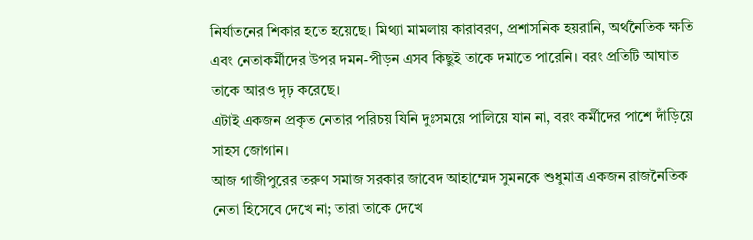নির্যাতনের শিকার হতে হয়েছে। মিথ্যা মামলায় কারাবরণ, প্রশাসনিক হয়রানি, অর্থনৈতিক ক্ষতি এবং নেতাকর্মীদের উপর দমন-পীড়ন এসব কিছুই তাকে দমাতে পারেনি। বরং প্রতিটি আঘাত তাকে আরও দৃঢ় করেছে।
এটাই একজন প্রকৃত নেতার পরিচয় যিনি দুঃসময়ে পালিয়ে যান না, বরং কর্মীদের পাশে দাঁড়িয়ে সাহস জোগান।
আজ গাজীপুরের তরুণ সমাজ সরকার জাবেদ আহাম্মেদ সুমনকে শুধুমাত্র একজন রাজনৈতিক নেতা হিসেবে দেখে না; তারা তাকে দেখে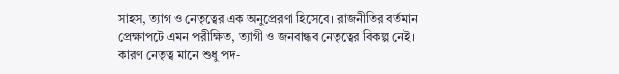সাহস, ত্যাগ ও নেতৃত্বের এক অনুপ্রেরণা হিসেবে। রাজনীতির বর্তমান প্রেক্ষাপটে এমন পরীক্ষিত, ত্যাগী ও জনবান্ধব নেতৃত্বের বিকল্প নেই। কারণ নেতৃত্ব মানে শুধু পদ-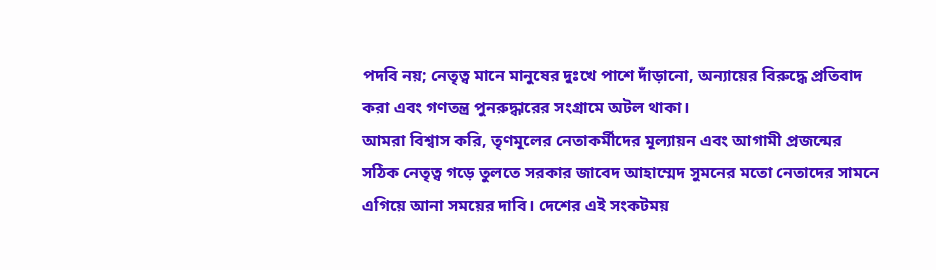পদবি নয়; নেতৃত্ব মানে মানুষের দুঃখে পাশে দাঁড়ানো, অন্যায়ের বিরুদ্ধে প্রতিবাদ করা এবং গণতন্ত্র পুনরুদ্ধারের সংগ্রামে অটল থাকা।
আমরা বিশ্বাস করি, তৃণমূলের নেতাকর্মীদের মূল্যায়ন এবং আগামী প্রজন্মের সঠিক নেতৃত্ব গড়ে তুলতে সরকার জাবেদ আহাম্মেদ সুমনের মতো নেতাদের সামনে এগিয়ে আনা সময়ের দাবি। দেশের এই সংকটময়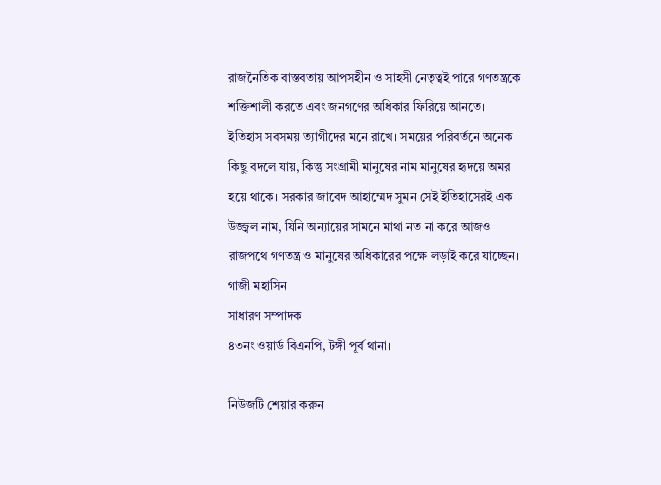রাজনৈতিক বাস্তবতায় আপসহীন ও সাহসী নেতৃত্বই পারে গণতন্ত্রকে শক্তিশালী করতে এবং জনগণের অধিকার ফিরিয়ে আনতে।
ইতিহাস সবসময় ত্যাগীদের মনে রাখে। সময়ের পরিবর্তনে অনেক কিছু বদলে যায়, কিন্তু সংগ্রামী মানুষের নাম মানুষের হৃদয়ে অমর হয়ে থাকে। সরকার জাবেদ আহাম্মেদ সুমন সেই ইতিহাসেরই এক উজ্জ্বল নাম, যিনি অন্যায়ের সামনে মাথা নত না করে আজও রাজপথে গণতন্ত্র ও মানুষের অধিকারের পক্ষে লড়াই করে যাচ্ছেন।
গাজী মহাসিন
সাধারণ সম্পাদক
৪৩নং ওয়ার্ড বিএনপি, টঙ্গী পূর্ব থানা।

নিউজটি শেয়ার করুন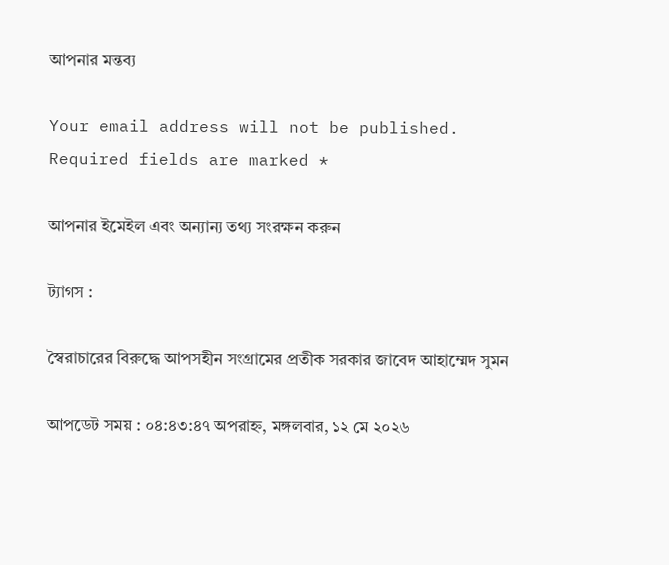আপনার মন্তব্য

Your email address will not be published. Required fields are marked *

আপনার ইমেইল এবং অন্যান্য তথ্য সংরক্ষন করুন

ট্যাগস :

স্বৈরাচারের বিরুদ্ধে আপসহীন সংগ্রামের প্রতীক সরকার জাবেদ আহাম্মেদ সুমন

আপডেট সময় : ০৪:৪৩:৪৭ অপরাহ্ন, মঙ্গলবার, ১২ মে ২০২৬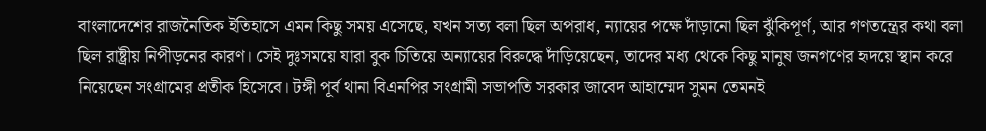বাংলাদেশের রাজনৈতিক ইতিহাসে এমন কিছু সময় এসেছে, যখন সত্য বলা ছিল অপরাধ, ন্যায়ের পক্ষে দাঁড়ানো ছিল ঝুঁকিপূর্ণ, আর গণতন্ত্রের কথা বলা ছিল রাষ্ট্রীয় নিপীড়নের কারণ। সেই দুঃসময়ে যারা বুক চিতিয়ে অন্যায়ের বিরুদ্ধে দাঁড়িয়েছেন, তাদের মধ্য থেকে কিছু মানুষ জনগণের হৃদয়ে স্থান করে নিয়েছেন সংগ্রামের প্রতীক হিসেবে। টঙ্গী পূর্ব থানা বিএনপির সংগ্রামী সভাপতি সরকার জাবেদ আহাম্মেদ সুমন তেমনই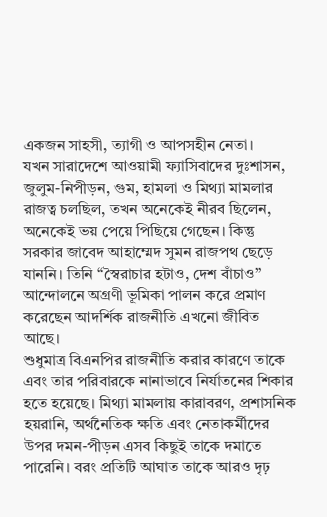একজন সাহসী, ত্যাগী ও আপসহীন নেতা।
যখন সারাদেশে আওয়ামী ফ্যাসিবাদের দুঃশাসন, জুলুম-নিপীড়ন, গুম, হামলা ও মিথ্যা মামলার রাজত্ব চলছিল, তখন অনেকেই নীরব ছিলেন, অনেকেই ভয় পেয়ে পিছিয়ে গেছেন। কিন্তু সরকার জাবেদ আহাম্মেদ সুমন রাজপথ ছেড়ে যাননি। তিনি “স্বৈরাচার হটাও, দেশ বাঁচাও” আন্দোলনে অগ্রণী ভূমিকা পালন করে প্রমাণ করেছেন আদর্শিক রাজনীতি এখনো জীবিত আছে।
শুধুমাত্র বিএনপির রাজনীতি করার কারণে তাকে এবং তার পরিবারকে নানাভাবে নির্যাতনের শিকার হতে হয়েছে। মিথ্যা মামলায় কারাবরণ, প্রশাসনিক হয়রানি, অর্থনৈতিক ক্ষতি এবং নেতাকর্মীদের উপর দমন-পীড়ন এসব কিছুই তাকে দমাতে পারেনি। বরং প্রতিটি আঘাত তাকে আরও দৃঢ়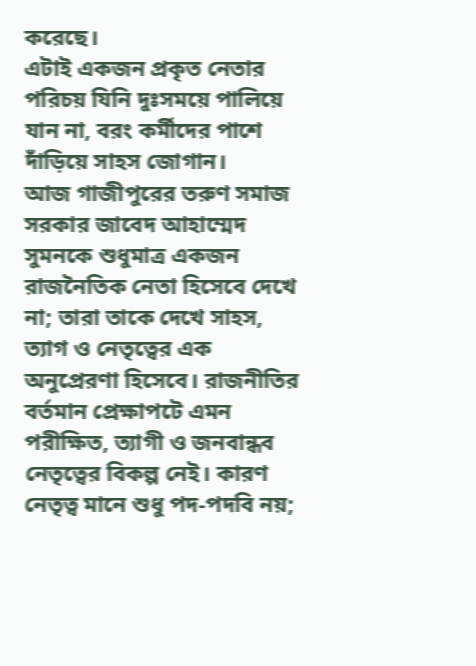করেছে।
এটাই একজন প্রকৃত নেতার পরিচয় যিনি দুঃসময়ে পালিয়ে যান না, বরং কর্মীদের পাশে দাঁড়িয়ে সাহস জোগান।
আজ গাজীপুরের তরুণ সমাজ সরকার জাবেদ আহাম্মেদ সুমনকে শুধুমাত্র একজন রাজনৈতিক নেতা হিসেবে দেখে না; তারা তাকে দেখে সাহস, ত্যাগ ও নেতৃত্বের এক অনুপ্রেরণা হিসেবে। রাজনীতির বর্তমান প্রেক্ষাপটে এমন পরীক্ষিত, ত্যাগী ও জনবান্ধব নেতৃত্বের বিকল্প নেই। কারণ নেতৃত্ব মানে শুধু পদ-পদবি নয়;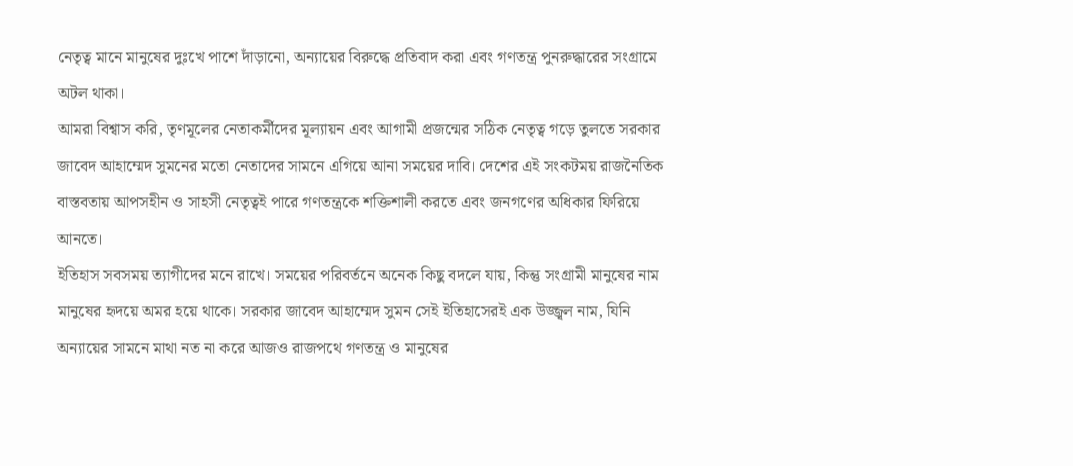নেতৃত্ব মানে মানুষের দুঃখে পাশে দাঁড়ানো, অন্যায়ের বিরুদ্ধে প্রতিবাদ করা এবং গণতন্ত্র পুনরুদ্ধারের সংগ্রামে অটল থাকা।
আমরা বিশ্বাস করি, তৃণমূলের নেতাকর্মীদের মূল্যায়ন এবং আগামী প্রজন্মের সঠিক নেতৃত্ব গড়ে তুলতে সরকার জাবেদ আহাম্মেদ সুমনের মতো নেতাদের সামনে এগিয়ে আনা সময়ের দাবি। দেশের এই সংকটময় রাজনৈতিক বাস্তবতায় আপসহীন ও সাহসী নেতৃত্বই পারে গণতন্ত্রকে শক্তিশালী করতে এবং জনগণের অধিকার ফিরিয়ে আনতে।
ইতিহাস সবসময় ত্যাগীদের মনে রাখে। সময়ের পরিবর্তনে অনেক কিছু বদলে যায়, কিন্তু সংগ্রামী মানুষের নাম মানুষের হৃদয়ে অমর হয়ে থাকে। সরকার জাবেদ আহাম্মেদ সুমন সেই ইতিহাসেরই এক উজ্জ্বল নাম, যিনি অন্যায়ের সামনে মাথা নত না করে আজও রাজপথে গণতন্ত্র ও মানুষের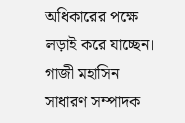অধিকারের পক্ষে লড়াই করে যাচ্ছেন।
গাজী মহাসিন
সাধারণ সম্পাদক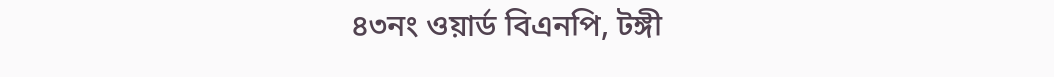৪৩নং ওয়ার্ড বিএনপি, টঙ্গী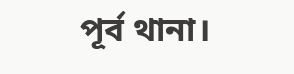পূর্ব থানা।